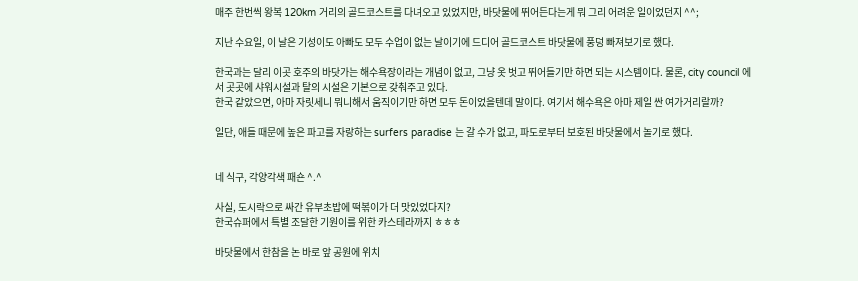매주 한번씩 왕복 120km 거리의 골드코스트를 다녀오고 있었지만, 바닷물에 뛰어든다는게 뭐 그리 어려운 일이었던지 ^^;

지난 수요일, 이 날은 기성이도 아빠도 모두 수업이 없는 날이기에 드디어 골드코스트 바닷물에 풍덩 빠져보기로 했다.

한국과는 달리 이곳 호주의 바닷가는 해수욕장이라는 개념이 없고, 그냥 옷 벗고 뛰어들기만 하면 되는 시스템이다. 물론, city council 에서 곳곳에 샤워시설과 탈의 시설은 기본으로 갖춰주고 있다.
한국 같았으면, 아마 자릿세니 뭐니해서 움직이기만 하면 모두 돈이었을텐데 말이다. 여기서 해수욕은 아마 제일 싼 여가거리랄까?

일단, 애들 때문에 높은 파고를 자랑하는 surfers paradise 는 갈 수가 없고, 파도로부터 보호된 바닷물에서 놀기로 했다.


네 식구, 각양각색 패숀 ^.^

사실, 도시락으로 싸간 유부초밥에 떡볶이가 더 맛있었다지?
한국슈퍼에서 특별 조달한 기원이를 위한 카스테라까지 ㅎㅎㅎ

바닷물에서 한참을 논 바로 앞 공원에 위치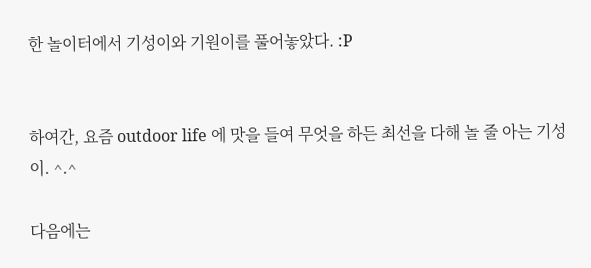한 놀이터에서 기성이와 기원이를 풀어놓았다. :P


하여간, 요즘 outdoor life 에 맛을 들여 무엇을 하든 최선을 다해 놀 줄 아는 기성이. ^.^

다음에는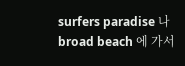surfers paradise 나 broad beach 에 가서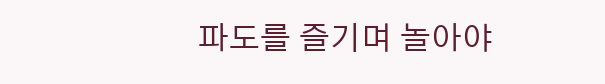파도를 즐기며 놀아야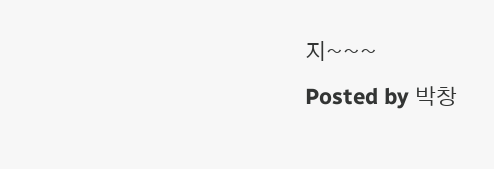지~~~
Posted by 박창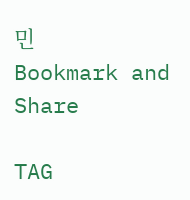민
Bookmark and Share

TAG